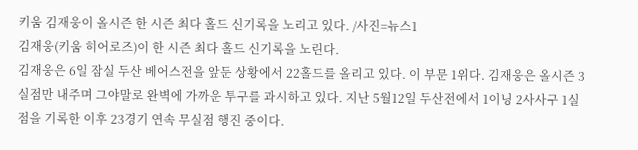키움 김재웅이 올시즌 한 시즌 최다 홀드 신기록을 노리고 있다. /사진=뉴스1
김재웅(키움 히어로즈)이 한 시즌 최다 홀드 신기록을 노린다.
김재웅은 6일 잠실 두산 베어스전을 앞둔 상황에서 22홀드를 올리고 있다. 이 부문 1위다. 김재웅은 올시즌 3실점만 내주며 그야말로 완벽에 가까운 투구를 과시하고 있다. 지난 5월12일 두산전에서 1이닝 2사사구 1실점을 기록한 이후 23경기 연속 무실점 행진 중이다.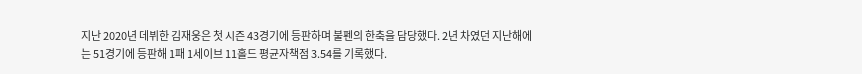지난 2020년 데뷔한 김재웅은 첫 시즌 43경기에 등판하며 불펜의 한축을 담당했다. 2년 차였던 지난해에는 51경기에 등판해 1패 1세이브 11홀드 평균자책점 3.54를 기록했다.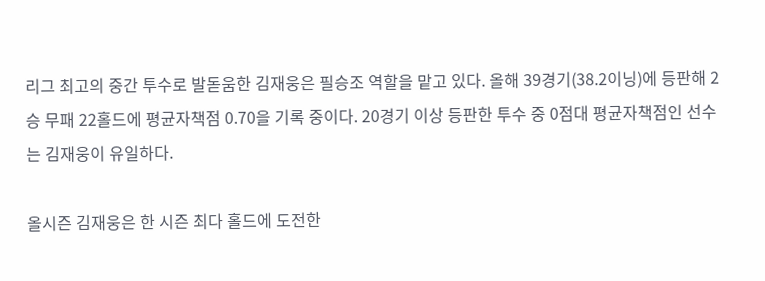리그 최고의 중간 투수로 발돋움한 김재웅은 필승조 역할을 맡고 있다. 올해 39경기(38.2이닝)에 등판해 2승 무패 22홀드에 평균자책점 0.70을 기록 중이다. 20경기 이상 등판한 투수 중 0점대 평균자책점인 선수는 김재웅이 유일하다.

올시즌 김재웅은 한 시즌 최다 홀드에 도전한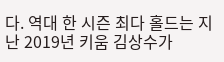다. 역대 한 시즌 최다 홀드는 지난 2019년 키움 김상수가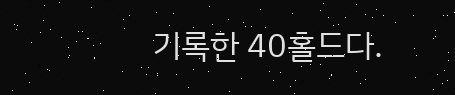기록한 40홀드다.